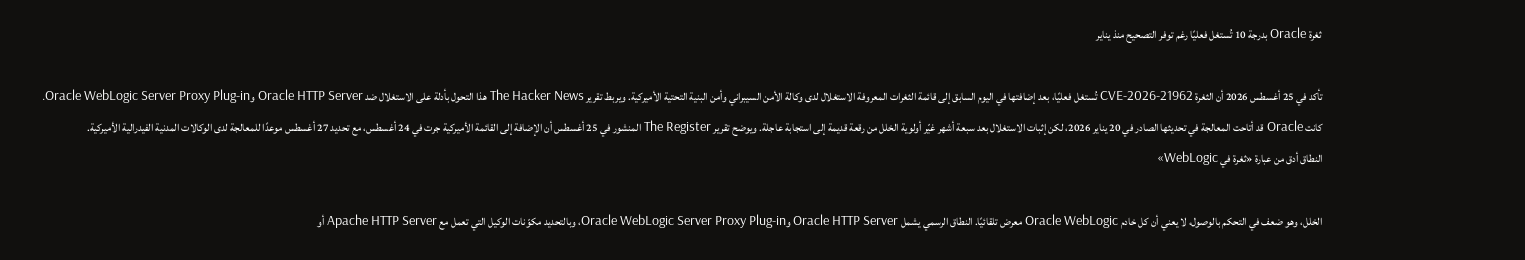ثغرة Oracle بدرجة 10 تُستغل فعليًا رغم توفر التصحيح منذ يناير

تأكد في 25 أغسطس 2026 أن الثغرة CVE-2026-21962 تُستغل فعليًا، بعد إضافتها في اليوم السابق إلى قائمة الثغرات المعروفة الاستغلال لدى وكالة الأمن السيبراني وأمن البنية التحتية الأميركية. ويربط تقرير The Hacker News هذا التحول بأدلة على الاستغلال ضد Oracle HTTP Server وOracle WebLogic Server Proxy Plug-in.
كانت Oracle قد أتاحت المعالجة في تحديثها الصادر في 20 يناير 2026، لكن إثبات الاستغلال بعد سبعة أشهر غيّر أولوية الخلل من رقعة قديمة إلى استجابة عاجلة. ويوضح تقرير The Register المنشور في 25 أغسطس أن الإضافة إلى القائمة الأميركية جرت في 24 أغسطس، مع تحديد 27 أغسطس موعدًا للمعالجة لدى الوكالات المدنية الفيدرالية الأميركية.
النطاق أدق من عبارة «ثغرة في WebLogic»

الخلل، وهو ضعف في التحكم بالوصول، لا يعني أن كل خادم Oracle WebLogic معرض تلقائيًا. النطاق الرسمي يشمل Oracle HTTP Server وOracle WebLogic Server Proxy Plug-in، وبالتحديد مكوّنات الوكيل التي تعمل مع Apache HTTP Server أو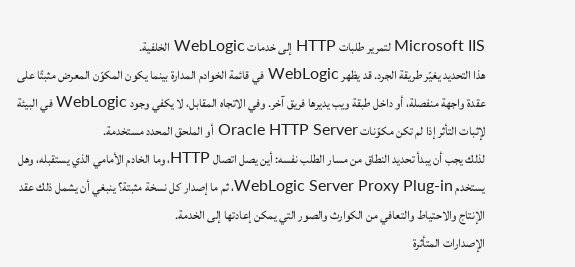Microsoft IIS لتمرير طلبات HTTP إلى خدمات WebLogic الخلفية.
هذا التحديد يغيّر طريقة الجرد. قد يظهر WebLogic في قائمة الخوادم المدارة بينما يكون المكوّن المعرض مثبتًا على عقدة واجهة منفصلة، أو داخل طبقة ويب يديرها فريق آخر. وفي الاتجاه المقابل، لا يكفي وجود WebLogic في البيئة لإثبات التأثر إذا لم تكن مكوّنات Oracle HTTP Server أو الملحق المحدد مستخدمة.
لذلك يجب أن يبدأ تحديد النطاق من مسار الطلب نفسه: أين يصل اتصال HTTP، وما الخادم الأمامي الذي يستقبله، وهل يستخدم WebLogic Server Proxy Plug-in، ثم ما إصدار كل نسخة مثبتة؟ ينبغي أن يشمل ذلك عقد الإنتاج والاحتياط والتعافي من الكوارث والصور التي يمكن إعادتها إلى الخدمة.
الإصدارات المتأثرة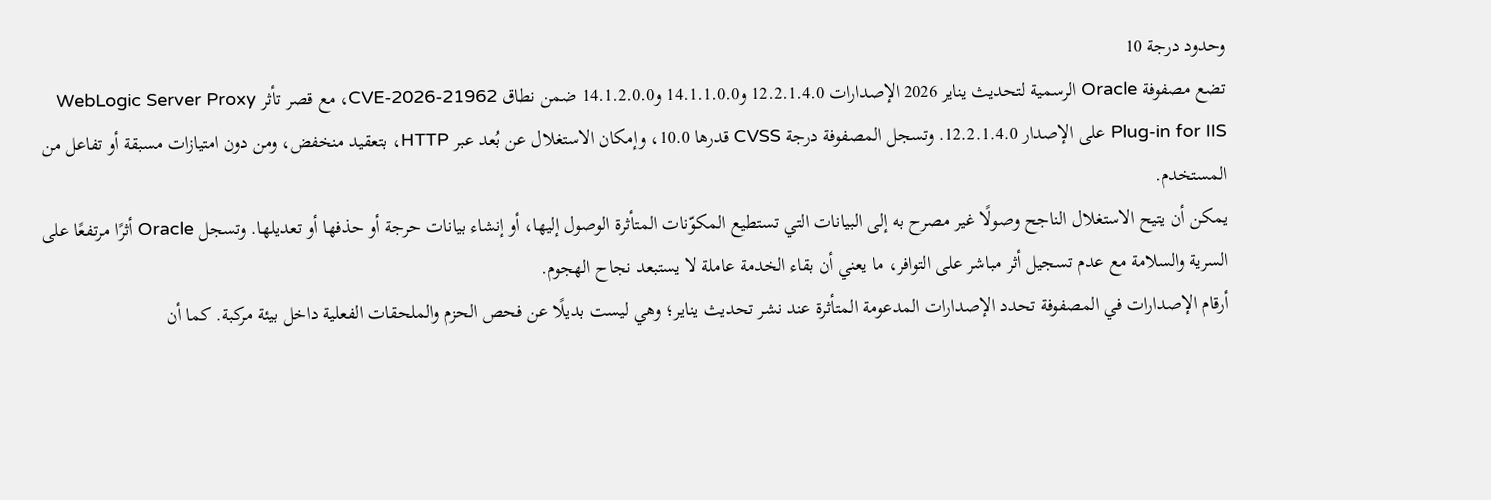وحدود درجة 10
تضع مصفوفة Oracle الرسمية لتحديث يناير 2026 الإصدارات 12.2.1.4.0 و14.1.1.0.0 و14.1.2.0.0 ضمن نطاق CVE-2026-21962، مع قصر تأثر WebLogic Server Proxy Plug-in for IIS على الإصدار 12.2.1.4.0. وتسجل المصفوفة درجة CVSS قدرها 10.0، وإمكان الاستغلال عن بُعد عبر HTTP، بتعقيد منخفض، ومن دون امتيازات مسبقة أو تفاعل من المستخدم.
يمكن أن يتيح الاستغلال الناجح وصولًا غير مصرح به إلى البيانات التي تستطيع المكوّنات المتأثرة الوصول إليها، أو إنشاء بيانات حرجة أو حذفها أو تعديلها. وتسجل Oracle أثرًا مرتفعًا على السرية والسلامة مع عدم تسجيل أثر مباشر على التوافر، ما يعني أن بقاء الخدمة عاملة لا يستبعد نجاح الهجوم.
أرقام الإصدارات في المصفوفة تحدد الإصدارات المدعومة المتأثرة عند نشر تحديث يناير؛ وهي ليست بديلًا عن فحص الحزم والملحقات الفعلية داخل بيئة مركبة. كما أن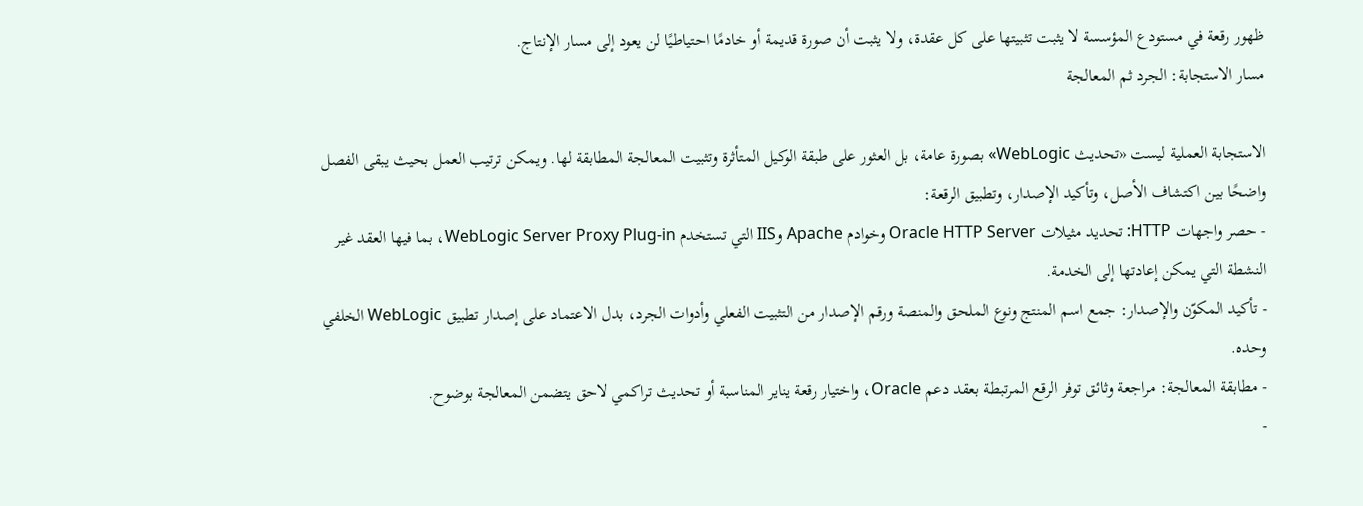ظهور رقعة في مستودع المؤسسة لا يثبت تثبيتها على كل عقدة، ولا يثبت أن صورة قديمة أو خادمًا احتياطيًا لن يعود إلى مسار الإنتاج.
مسار الاستجابة: الجرد ثم المعالجة

الاستجابة العملية ليست «تحديث WebLogic» بصورة عامة، بل العثور على طبقة الوكيل المتأثرة وتثبيت المعالجة المطابقة لها. ويمكن ترتيب العمل بحيث يبقى الفصل واضحًا بين اكتشاف الأصل، وتأكيد الإصدار، وتطبيق الرقعة:
- حصر واجهات HTTP: تحديد مثيلات Oracle HTTP Server وخوادم Apache وIIS التي تستخدم WebLogic Server Proxy Plug-in، بما فيها العقد غير النشطة التي يمكن إعادتها إلى الخدمة.
- تأكيد المكوّن والإصدار: جمع اسم المنتج ونوع الملحق والمنصة ورقم الإصدار من التثبيت الفعلي وأدوات الجرد، بدل الاعتماد على إصدار تطبيق WebLogic الخلفي وحده.
- مطابقة المعالجة: مراجعة وثائق توفر الرقع المرتبطة بعقد دعم Oracle، واختيار رقعة يناير المناسبة أو تحديث تراكمي لاحق يتضمن المعالجة بوضوح.
-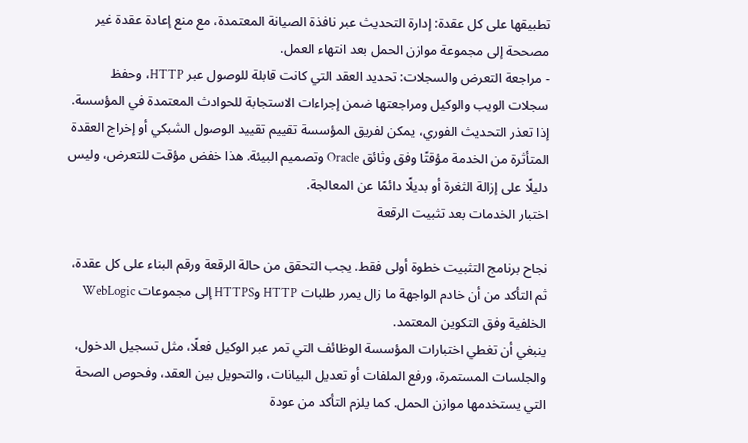تطبيقها على كل عقدة: إدارة التحديث عبر نافذة الصيانة المعتمدة، مع منع إعادة عقدة غير مصححة إلى مجموعة موازن الحمل بعد انتهاء العمل.
- مراجعة التعرض والسجلات: تحديد العقد التي كانت قابلة للوصول عبر HTTP، وحفظ سجلات الويب والوكيل ومراجعتها ضمن إجراءات الاستجابة للحوادث المعتمدة في المؤسسة.
إذا تعذر التحديث الفوري، يمكن لفريق المؤسسة تقييم تقييد الوصول الشبكي أو إخراج العقدة المتأثرة من الخدمة مؤقتًا وفق وثائق Oracle وتصميم البيئة. هذا خفض مؤقت للتعرض، وليس دليلًا على إزالة الثغرة أو بديلًا دائمًا عن المعالجة.
اختبار الخدمات بعد تثبيت الرقعة

نجاح برنامج التثبيت خطوة أولى فقط. يجب التحقق من حالة الرقعة ورقم البناء على كل عقدة، ثم التأكد من أن خادم الواجهة ما زال يمرر طلبات HTTP وHTTPS إلى مجموعات WebLogic الخلفية وفق التكوين المعتمد.
ينبغي أن تغطي اختبارات المؤسسة الوظائف التي تمر عبر الوكيل فعلًا، مثل تسجيل الدخول، والجلسات المستمرة، ورفع الملفات أو تعديل البيانات، والتحويل بين العقد، وفحوص الصحة التي يستخدمها موازن الحمل. كما يلزم التأكد من عودة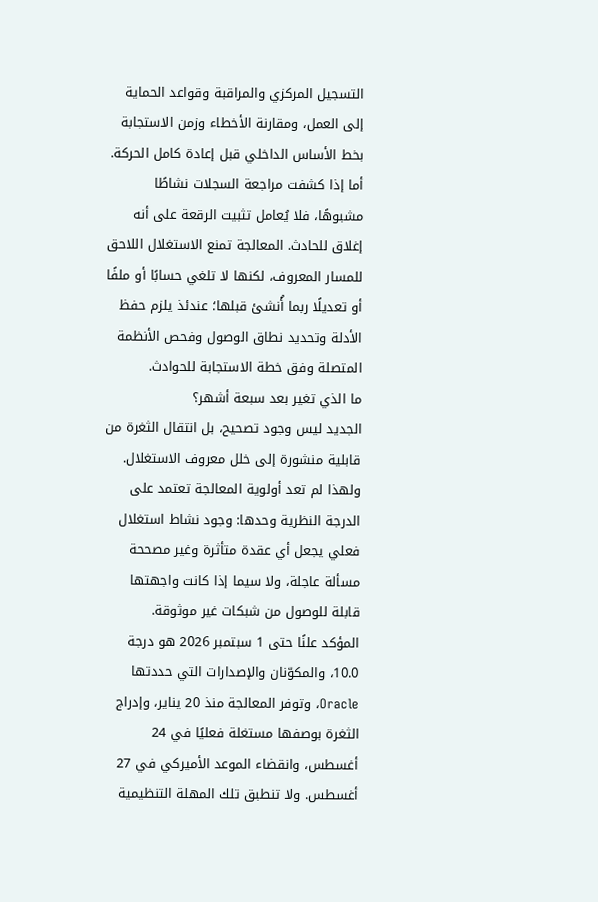التسجيل المركزي والمراقبة وقواعد الحماية إلى العمل، ومقارنة الأخطاء وزمن الاستجابة بخط الأساس الداخلي قبل إعادة كامل الحركة.
أما إذا كشفت مراجعة السجلات نشاطًا مشبوهًا، فلا يُعامل تثبيت الرقعة على أنه إغلاق للحادث. المعالجة تمنع الاستغلال اللاحق للمسار المعروف، لكنها لا تلغي حسابًا أو ملفًا أو تعديلًا ربما أُنشئ قبلها؛ عندئذ يلزم حفظ الأدلة وتحديد نطاق الوصول وفحص الأنظمة المتصلة وفق خطة الاستجابة للحوادث.
ما الذي تغير بعد سبعة أشهر؟
الجديد ليس وجود تصحيح، بل انتقال الثغرة من قابلية منشورة إلى خلل معروف الاستغلال. ولهذا لم تعد أولوية المعالجة تعتمد على الدرجة النظرية وحدها: وجود نشاط استغلال فعلي يجعل أي عقدة متأثرة وغير مصححة مسألة عاجلة، ولا سيما إذا كانت واجهتها قابلة للوصول من شبكات غير موثوقة.
المؤكد علنًا حتى 1 سبتمبر 2026 هو درجة 10.0، والمكوّنان والإصدارات التي حددتها Oracle، وتوفر المعالجة منذ 20 يناير، وإدراج الثغرة بوصفها مستغلة فعليًا في 24 أغسطس، وانقضاء الموعد الأميركي في 27 أغسطس. ولا تنطبق تلك المهلة التنظيمية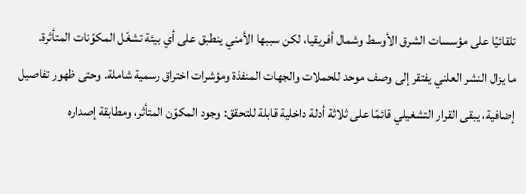تلقائيًا على مؤسسات الشرق الأوسط وشمال أفريقيا، لكن سببها الأمني ينطبق على أي بيئة تشغّل المكوّنات المتأثرة.
ما يزال النشر العلني يفتقر إلى وصف موحد للحملات والجهات المنفذة ومؤشرات اختراق رسمية شاملة. وحتى ظهور تفاصيل إضافية، يبقى القرار التشغيلي قائمًا على ثلاثة أدلة داخلية قابلة للتحقق: وجود المكوّن المتأثر، ومطابقة إصداره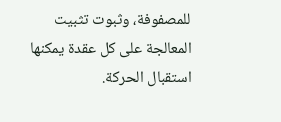للمصفوفة، وثبوت تثبيت المعالجة على كل عقدة يمكنها استقبال الحركة.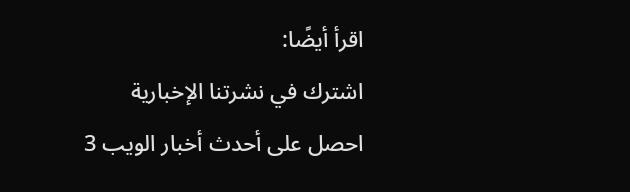اقرأ أيضًا:
اشترك في نشرتنا الإخبارية
احصل على أحدث أخبار الويب 3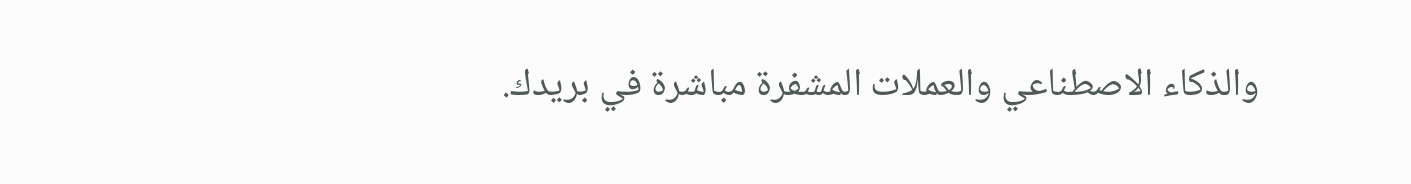والذكاء الاصطناعي والعملات المشفرة مباشرة في بريدك.